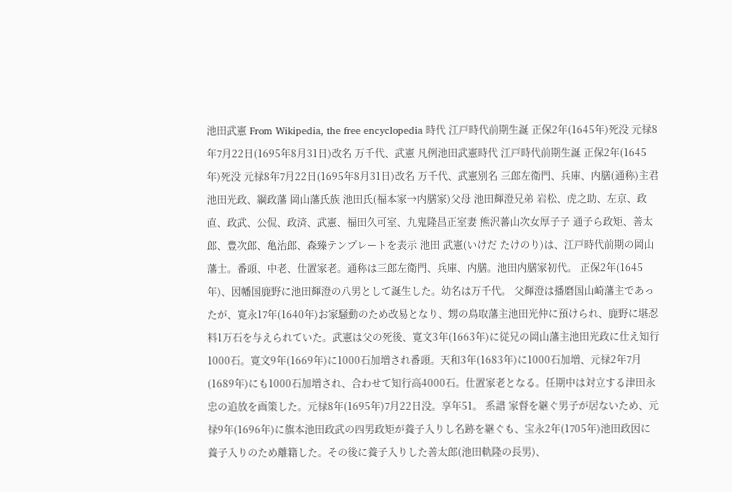池田武憲 From Wikipedia, the free encyclopedia 時代 江戸時代前期生誕 正保2年(1645年)死没 元禄8年7月22日(1695年8月31日)改名 万千代、武憲 凡例池田武憲時代 江戸時代前期生誕 正保2年(1645年)死没 元禄8年7月22日(1695年8月31日)改名 万千代、武憲別名 三郎左衛門、兵庫、内膳(通称)主君 池田光政、綱政藩 岡山藩氏族 池田氏(福本家→内膳家)父母 池田輝澄兄弟 岩松、虎之助、左京、政直、政武、公侃、政済、武憲、福田久可室、九鬼隆昌正室妻 熊沢蕃山次女厚子子 通子ら政矩、善太郎、豊次郎、亀治郎、森臻テンプレートを表示 池田 武憲(いけだ たけのり)は、江戸時代前期の岡山藩士。番頭、中老、仕置家老。通称は三郎左衛門、兵庫、内膳。池田内膳家初代。 正保2年(1645年)、因幡国鹿野に池田輝澄の八男として誕生した。幼名は万千代。 父輝澄は播磨国山崎藩主であったが、寛永17年(1640年)お家騒動のため改易となり、甥の鳥取藩主池田光仲に預けられ、鹿野に堪忍料1万石を与えられていた。武憲は父の死後、寛文3年(1663年)に従兄の岡山藩主池田光政に仕え知行1000石。寛文9年(1669年)に1000石加増され番頭。天和3年(1683年)に1000石加増、元禄2年7月(1689年)にも1000石加増され、合わせて知行高4000石。仕置家老となる。任期中は対立する津田永忠の追放を画策した。元禄8年(1695年)7月22日没。享年51。 系譜 家督を継ぐ男子が居ないため、元禄9年(1696年)に旗本池田政武の四男政矩が養子入りし名跡を継ぐも、宝永2年(1705年)池田政因に養子入りのため離籍した。その後に養子入りした善太郎(池田軌隆の長男)、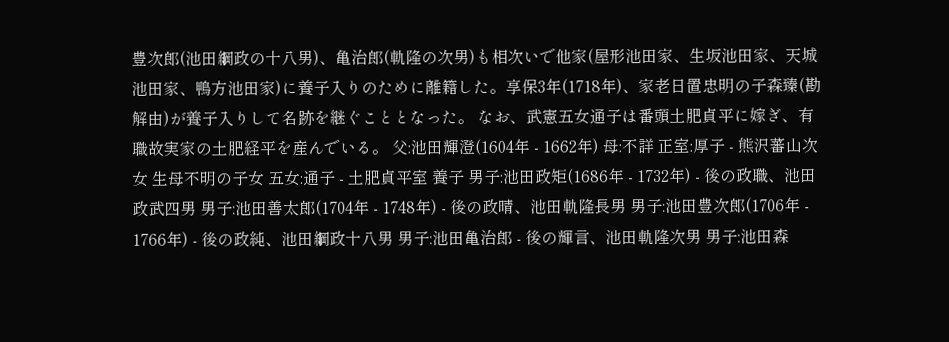豊次郎(池田綱政の十八男)、亀治郎(軌隆の次男)も相次いで他家(屋形池田家、生坂池田家、天城池田家、鴨方池田家)に養子入りのために離籍した。享保3年(1718年)、家老日置忠明の子森臻(勘解由)が養子入りして名跡を継ぐこととなった。 なお、武憲五女通子は番頭土肥貞平に嫁ぎ、有職故実家の土肥経平を産んでいる。 父:池田輝澄(1604年 - 1662年) 母:不詳 正室:厚子 - 熊沢蕃山次女 生母不明の子女 五女:通子 - 土肥貞平室 養子 男子:池田政矩(1686年 - 1732年) - 後の政職、池田政武四男 男子:池田善太郎(1704年 - 1748年) - 後の政晴、池田軌隆長男 男子:池田豊次郎(1706年 - 1766年) - 後の政純、池田綱政十八男 男子:池田亀治郎 - 後の輝言、池田軌隆次男 男子:池田森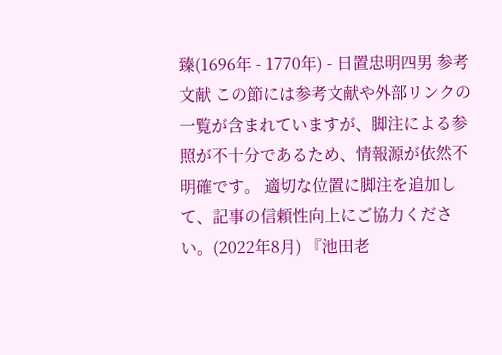臻(1696年 - 1770年) - 日置忠明四男 参考文献 この節には参考文献や外部リンクの一覧が含まれていますが、脚注による参照が不十分であるため、情報源が依然不明確です。 適切な位置に脚注を追加して、記事の信頼性向上にご協力ください。(2022年8月) 『池田老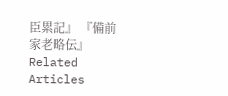臣累記』 『備前家老略伝』 Related Articles